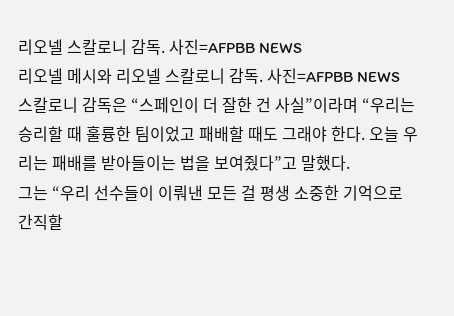리오넬 스칼로니 감독. 사진=AFPBB NEWS
리오넬 메시와 리오넬 스칼로니 감독. 사진=AFPBB NEWS
스칼로니 감독은 “스페인이 더 잘한 건 사실”이라며 “우리는 승리할 때 훌륭한 팀이었고 패배할 때도 그래야 한다. 오늘 우리는 패배를 받아들이는 법을 보여줬다”고 말했다.
그는 “우리 선수들이 이뤄낸 모든 걸 평생 소중한 기억으로 간직할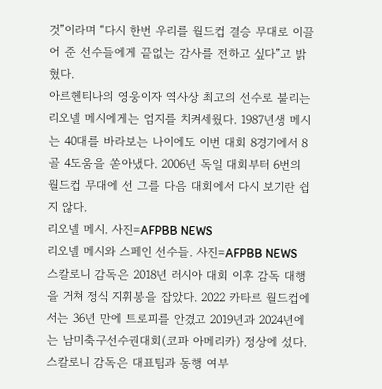것”이라며 “다시 한번 우리를 월드컵 결승 무대로 이끌어 준 선수들에게 끝없는 감사를 전하고 싶다”고 밝혔다.
아르헨티나의 영웅이자 역사상 최고의 선수로 불리는 리오넬 메시에게는 엄지를 치켜세웠다. 1987년생 메시는 40대를 바라보는 나이에도 이번 대회 8경기에서 8골 4도움을 쏟아냈다. 2006년 독일 대회부터 6번의 월드컵 무대에 선 그를 다음 대회에서 다시 보기란 쉽지 않다.
리오넬 메시. 사진=AFPBB NEWS
리오넬 메시와 스페인 선수들. 사진=AFPBB NEWS
스칼로니 감독은 2018년 러시아 대회 이후 감독 대행을 거쳐 정식 지휘봉을 잡았다. 2022 카타르 월드컵에서는 36년 만에 트로피를 안겼고 2019년과 2024년에는 남미축구선수권대회(코파 아메리카) 정상에 섰다.
스칼로니 감독은 대표팀과 동행 여부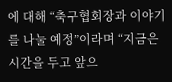에 대해 “축구협회장과 이야기를 나눌 예정”이라며 “지금은 시간을 두고 앞으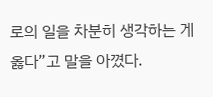로의 일을 차분히 생각하는 게 옳다”고 말을 아꼈다.